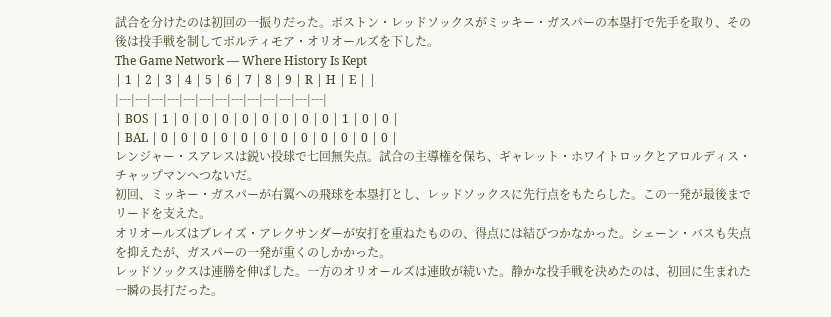試合を分けたのは初回の一振りだった。ボストン・レッドソックスがミッキー・ガスパーの本塁打で先手を取り、その後は投手戦を制してボルティモア・オリオールズを下した。
The Game Network — Where History Is Kept
| 1 | 2 | 3 | 4 | 5 | 6 | 7 | 8 | 9 | R | H | E | |
|---|---|---|---|---|---|---|---|---|---|---|---|---|
| BOS | 1 | 0 | 0 | 0 | 0 | 0 | 0 | 0 | 0 | 1 | 0 | 0 |
| BAL | 0 | 0 | 0 | 0 | 0 | 0 | 0 | 0 | 0 | 0 | 0 | 0 |
レンジャー・スアレスは鋭い投球で七回無失点。試合の主導権を保ち、ギャレット・ホワイトロックとアロルディス・チャップマンへつないだ。
初回、ミッキー・ガスパーが右翼への飛球を本塁打とし、レッドソックスに先行点をもたらした。この一発が最後までリードを支えた。
オリオールズはブレイズ・アレクサンダーが安打を重ねたものの、得点には結びつかなかった。シェーン・バスも失点を抑えたが、ガスパーの一発が重くのしかかった。
レッドソックスは連勝を伸ばした。一方のオリオールズは連敗が続いた。静かな投手戦を決めたのは、初回に生まれた一瞬の長打だった。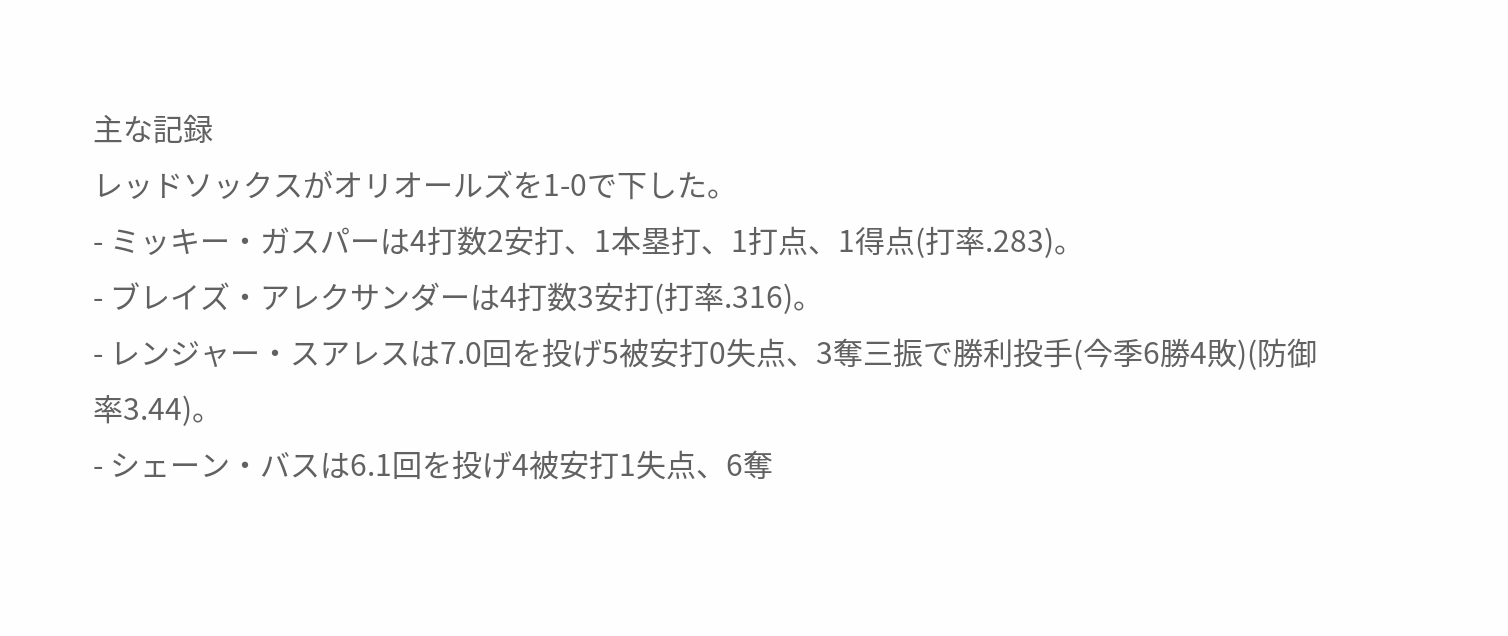主な記録
レッドソックスがオリオールズを1-0で下した。
- ミッキー・ガスパーは4打数2安打、1本塁打、1打点、1得点(打率.283)。
- ブレイズ・アレクサンダーは4打数3安打(打率.316)。
- レンジャー・スアレスは7.0回を投げ5被安打0失点、3奪三振で勝利投手(今季6勝4敗)(防御率3.44)。
- シェーン・バスは6.1回を投げ4被安打1失点、6奪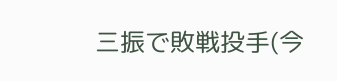三振で敗戦投手(今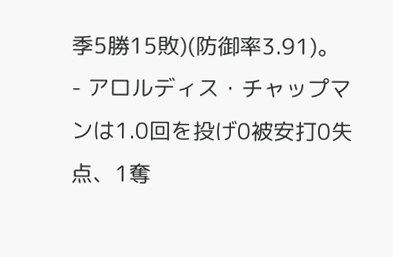季5勝15敗)(防御率3.91)。
- アロルディス・チャップマンは1.0回を投げ0被安打0失点、1奪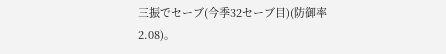三振でセーブ(今季32セーブ目)(防御率2.08)。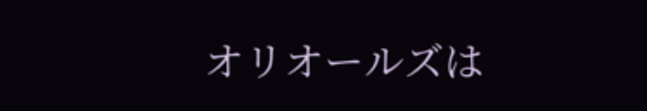オリオールズは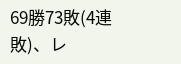69勝73敗(4連敗)、レ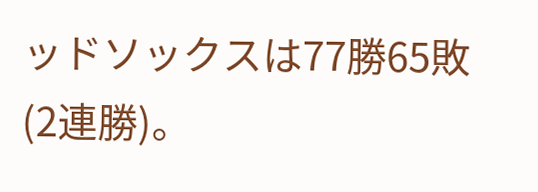ッドソックスは77勝65敗(2連勝)。